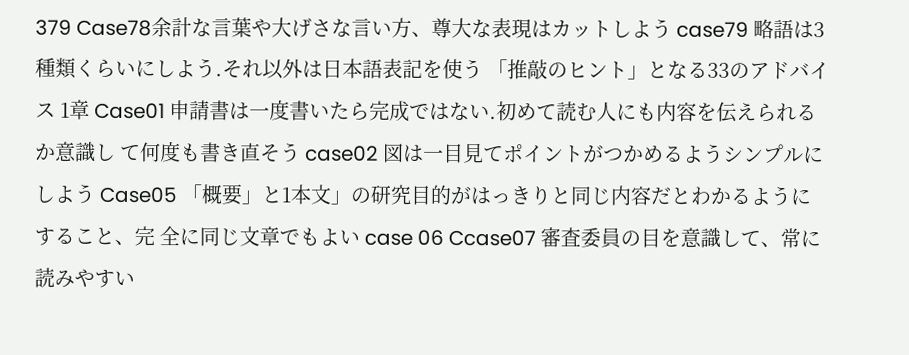379 Case78余計な言葉や大げさな言い方、尊大な表現はカットしよう case79 略語は3種類くらいにしよう.それ以外は日本語表記を使う 「推敲のヒント」となる33のアドバイス 1章 Case01 申請書は一度書いたら完成ではない.初めて読む人にも内容を伝えられるか意識し て何度も書き直そう case02 図は一目見てポイントがつかめるようシンプルにしよう Case05 「概要」と1本文」の研究目的がはっきりと同じ内容だとわかるようにすること、完 全に同じ文章でもよい case 06 Ccase07 審査委員の目を意識して、常に読みやすい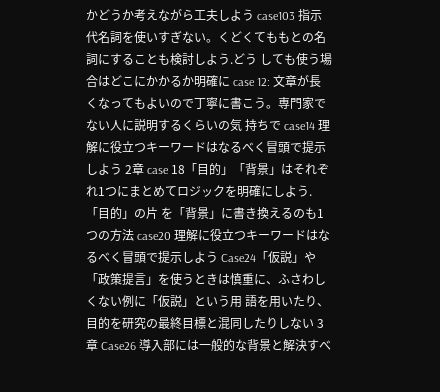かどうか考えながら工夫しよう case103 指示代名詞を使いすぎない。くどくてももとの名詞にすることも検討しよう.どう しても使う場合はどこにかかるか明確に case 12: 文章が長くなってもよいので丁寧に書こう。専門家でない人に説明するくらいの気 持ちで case14 理解に役立つキーワードはなるべく冒頭で提示しよう 2章 case 18「目的」「背景」はそれぞれ1つにまとめてロジックを明確にしよう.「目的」の片 を「背景」に書き換えるのも1つの方法 case20 理解に役立つキーワードはなるべく冒頭で提示しよう Case24「仮説」や「政策提言」を使うときは慎重に、ふさわしくない例に「仮説」という用 語を用いたり、目的を研究の最終目標と混同したりしない 3章 Case26 導入部には一般的な背景と解決すべ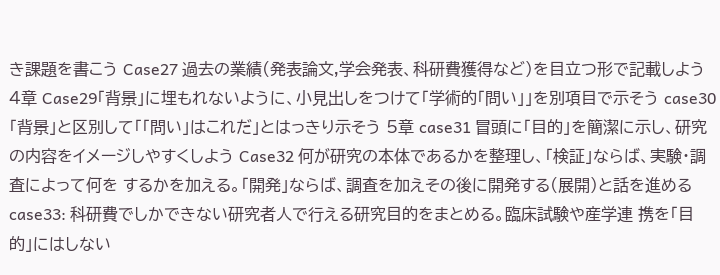き課題を書こう Case27 過去の業績(発表論文,学会発表、科研費獲得など)を目立つ形で記載しよう 4章 Case29「背景」に埋もれないように、小見出しをつけて「学術的「問い」」を別項目で示そう case30「背景」と区別して「「問い」はこれだ」とはっきり示そう 5章 case31 冒頭に「目的」を簡潔に示し、研究の内容をイメージしやすくしよう Case32 何が研究の本体であるかを整理し、「検証」ならば、実験・調査によって何を するかを加える。「開発」ならば、調査を加えその後に開発する(展開)と話を進める case33: 科研費でしかできない研究者人で行える研究目的をまとめる。臨床試験や産学連 携を「目的」にはしない